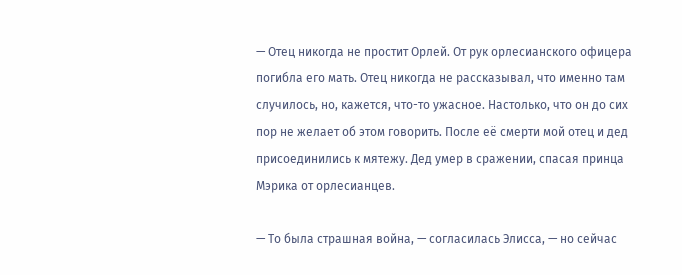— Отец никогда не простит Орлей. От рук орлесианского офицера погибла его мать. Отец никогда не рассказывал, что именно там случилось, но, кажется, что-то ужасное. Настолько, что он до сих пор не желает об этом говорить. После её смерти мой отец и дед присоединились к мятежу. Дед умер в сражении, спасая принца Мэрика от орлесианцев.

— То была страшная война, — согласилась Элисса, — но сейчас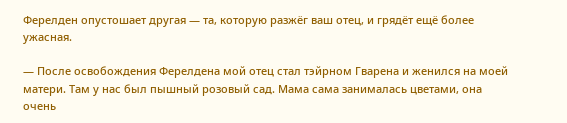Ферелден опустошает другая — та, которую разжёг ваш отец, и грядёт ещё более ужасная.

— После освобождения Ферелдена мой отец стал тэйрном Гварена и женился на моей матери. Там у нас был пышный розовый сад. Мама сама занималась цветами, она очень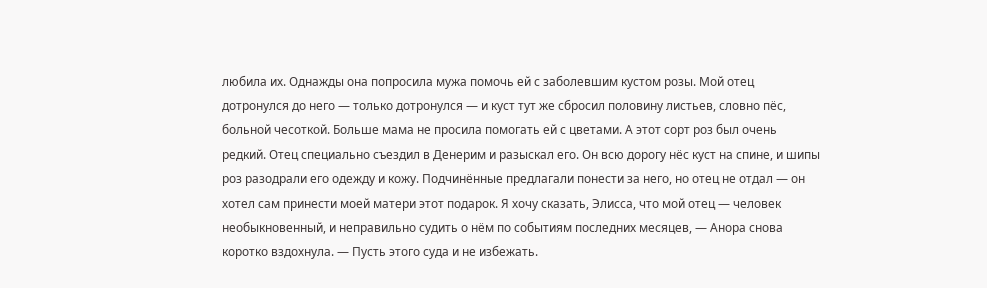любила их. Однажды она попросила мужа помочь ей с заболевшим кустом розы. Мой отец дотронулся до него — только дотронулся — и куст тут же сбросил половину листьев, словно пёс, больной чесоткой. Больше мама не просила помогать ей с цветами. А этот сорт роз был очень редкий. Отец специально съездил в Денерим и разыскал его. Он всю дорогу нёс куст на спине, и шипы роз разодрали его одежду и кожу. Подчинённые предлагали понести за него, но отец не отдал — он хотел сам принести моей матери этот подарок. Я хочу сказать, Элисса, что мой отец — человек необыкновенный, и неправильно судить о нём по событиям последних месяцев, — Анора снова коротко вздохнула. — Пусть этого суда и не избежать.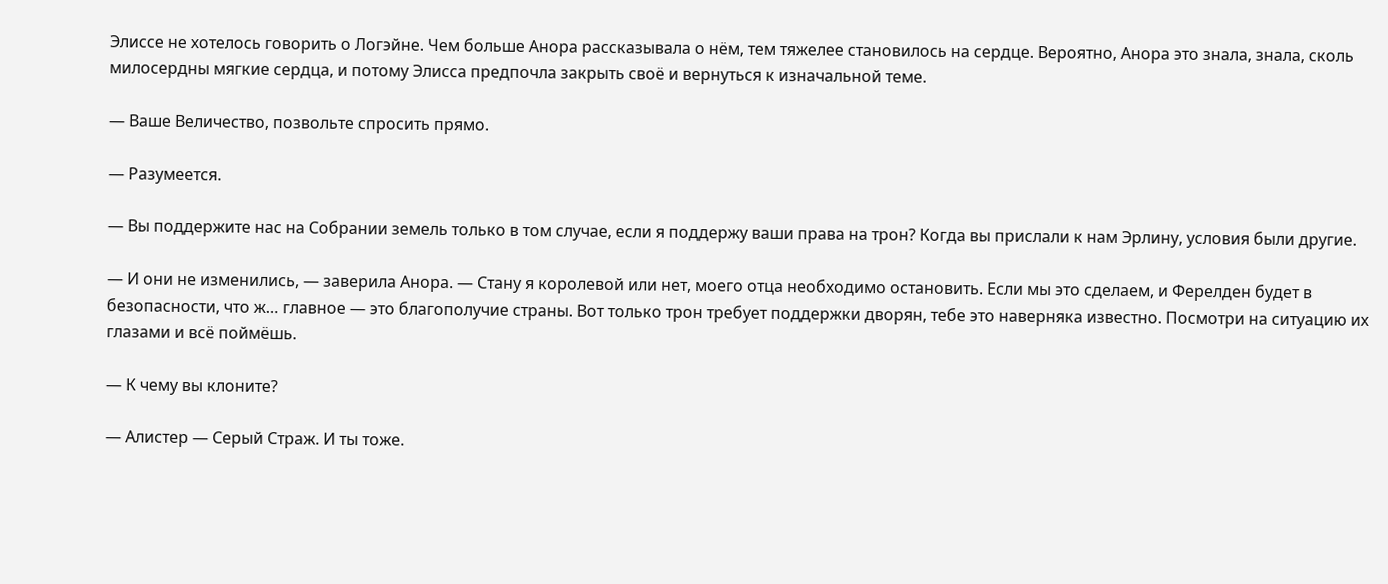Элиссе не хотелось говорить о Логэйне. Чем больше Анора рассказывала о нём, тем тяжелее становилось на сердце. Вероятно, Анора это знала, знала, сколь милосердны мягкие сердца, и потому Элисса предпочла закрыть своё и вернуться к изначальной теме.

— Ваше Величество, позвольте спросить прямо.

— Разумеется.

— Вы поддержите нас на Собрании земель только в том случае, если я поддержу ваши права на трон? Когда вы прислали к нам Эрлину, условия были другие.

— И они не изменились, — заверила Анора. — Стану я королевой или нет, моего отца необходимо остановить. Если мы это сделаем, и Ферелден будет в безопасности, что ж… главное — это благополучие страны. Вот только трон требует поддержки дворян, тебе это наверняка известно. Посмотри на ситуацию их глазами и всё поймёшь.

— К чему вы клоните?

— Алистер — Серый Страж. И ты тоже.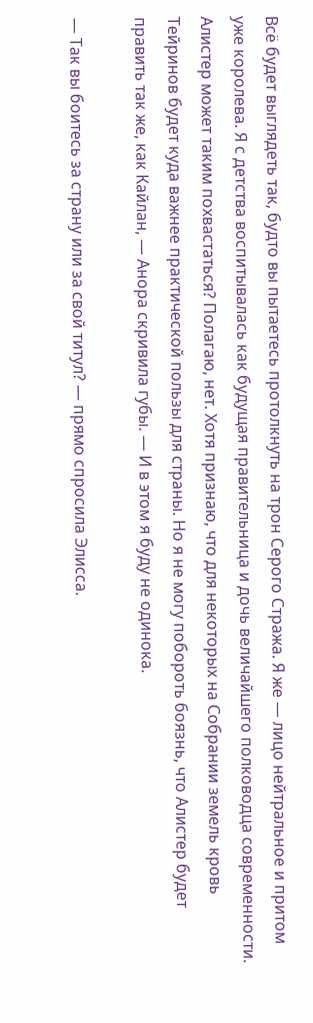Всё будет выглядеть так, будто вы пытаетесь протолкнуть на трон Серого Стража. Я же — лицо нейтральное и притом уже королева. Я с детства воспитывалась как будущая правительница и дочь величайшего полководца современности. Алистер может таким похвастаться? Полагаю, нет. Хотя признаю, что для некоторых на Собрании земель кровь Тейринов будет куда важнее практической пользы для страны. Но я не могу побороть боязнь, что Алистер будет править так же, как Кайлан, — Анора скривила губы. — И в этом я буду не одинока.

— Так вы боитесь за страну или за свой титул? — прямо спросила Элисса.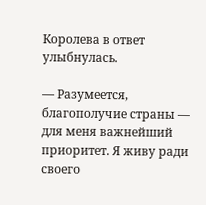Королева в ответ улыбнулась.

— Разумеется, благополучие страны — для меня важнейший приоритет. Я живу ради своего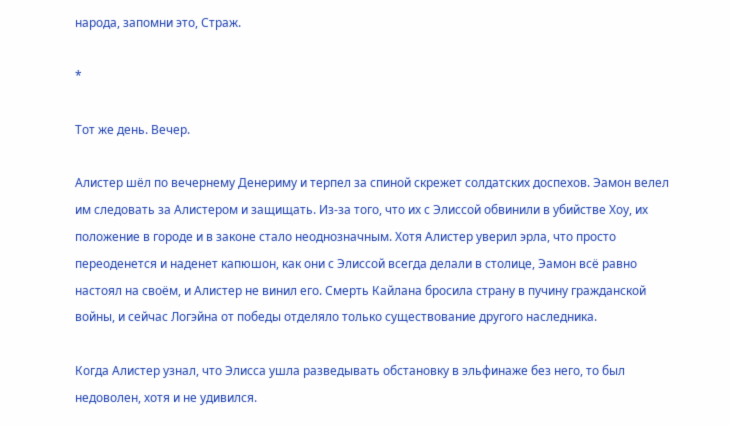народа, запомни это, Страж.

*

Тот же день. Вечер.

Алистер шёл по вечернему Денериму и терпел за спиной скрежет солдатских доспехов. Эамон велел им следовать за Алистером и защищать. Из-за того, что их с Элиссой обвинили в убийстве Хоу, их положение в городе и в законе стало неоднозначным. Хотя Алистер уверил эрла, что просто переоденется и наденет капюшон, как они с Элиссой всегда делали в столице, Эамон всё равно настоял на своём, и Алистер не винил его. Смерть Кайлана бросила страну в пучину гражданской войны, и сейчас Логэйна от победы отделяло только существование другого наследника.

Когда Алистер узнал, что Элисса ушла разведывать обстановку в эльфинаже без него, то был недоволен, хотя и не удивился.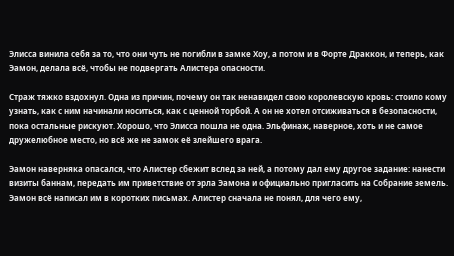Элисса винила себя за то, что они чуть не погибли в замке Хоу, а потом и в Форте Драккон, и теперь, как Эамон, делала всё, чтобы не подвергать Алистера опасности.

Страж тяжко вздохнул. Одна из причин, почему он так ненавидел свою королевскую кровь: стоило кому узнать, как с ним начинали носиться, как с ценной торбой. А он не хотел отсиживаться в безопасности, пока остальные рискуют. Хорошо, что Элисса пошла не одна. Эльфинаж, наверное, хоть и не самое дружелюбное место, но всё же не замок её злейшего врага.

Эамон наверняка опасался, что Алистер сбежит вслед за ней, а потому дал ему другое задание: нанести визиты баннам, передать им приветствие от эрла Эамона и официально пригласить на Собрание земель. Эамон всё написал им в коротких письмах. Алистер сначала не понял, для чего ему,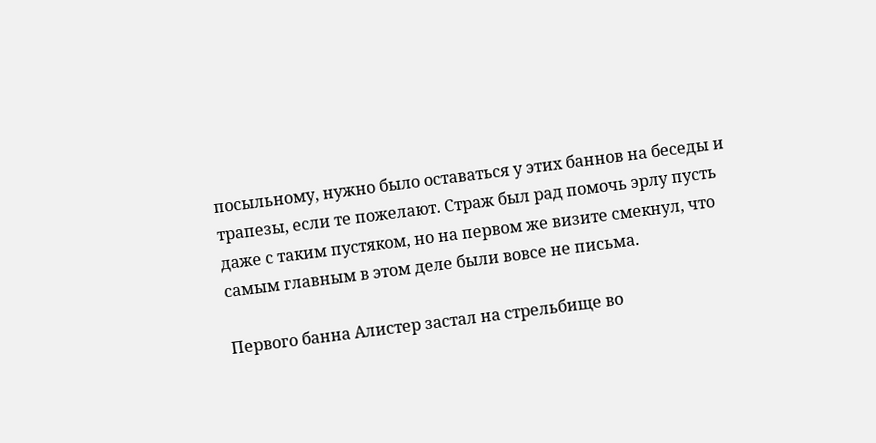посыльному, нужно было оставаться у этих баннов на беседы и трапезы, если те пожелают. Страж был рад помочь эрлу пусть даже с таким пустяком, но на первом же визите смекнул, что самым главным в этом деле были вовсе не письма.

Первого банна Алистер застал на стрельбище во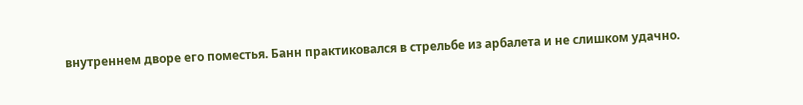внутреннем дворе его поместья. Банн практиковался в стрельбе из арбалета и не слишком удачно.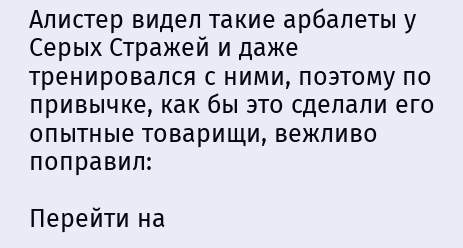Алистер видел такие арбалеты у Серых Стражей и даже тренировался с ними, поэтому по привычке, как бы это сделали его опытные товарищи, вежливо поправил:

Перейти на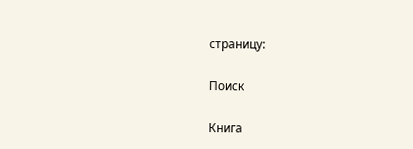страницу:

Поиск

Книга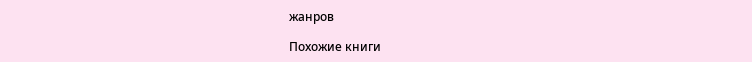жанров

Похожие книги